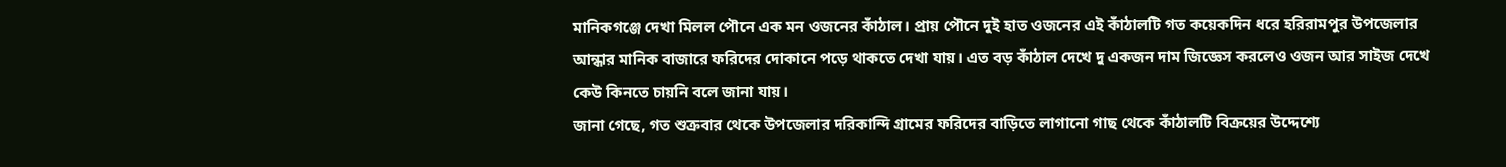মানিকগঞ্জে দেখা মিলল পৌনে এক মন ওজনের কাঁঠাল। প্রায় পৌনে দুই হাত ওজনের এই কাঁঠালটি গত কয়েকদিন ধরে হরিরামপুর উপজেলার আন্ধার মানিক বাজারে ফরিদের দোকানে পড়ে থাকতে দেখা যায়। এত বড় কাঁঠাল দেখে দু একজন দাম জিজ্ঞেস করলেও ওজন আর সাইজ দেখে কেউ কিনতে চায়নি বলে জানা যায়।
জানা গেছে, গত শুক্রবার থেকে উপজেলার দরিকান্দি গ্রামের ফরিদের বাড়িতে লাগানো গাছ থেকে কাঁঠালটি বিক্রয়ের উদ্দেশ্যে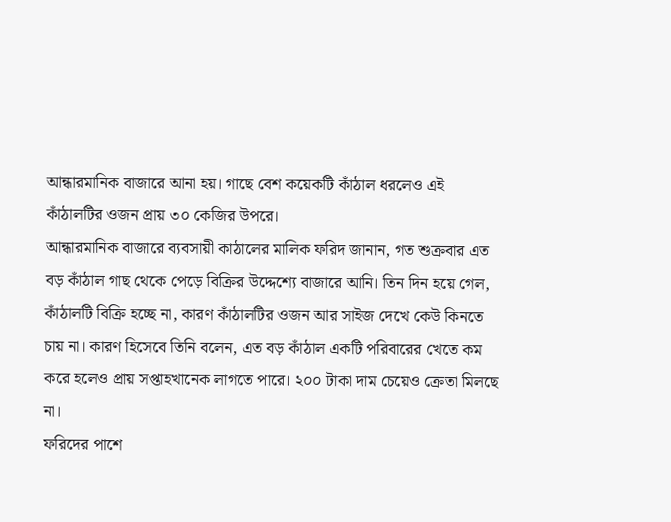আন্ধারমানিক বাজারে আনা হয়। গাছে বেশ কয়েকটি কাঁঠাল ধরলেও এই কাঁঠালটির ওজন প্রায় ৩০ কেজির উপরে।
আন্ধারমানিক বাজারে ব্যবসায়ী কাঠালের মালিক ফরিদ জানান, গত শুক্রবার এত বড় কাঁঠাল গাছ থেকে পেড়ে বিক্রির উদ্দেশ্যে বাজারে আনি। তিন দিন হয়ে গেল, কাঁঠালটি বিক্রি হচ্ছে না, কারণ কাঁঠালটির ওজন আর সাইজ দেখে কেউ কিনতে চায় না। কারণ হিসেবে তিনি বলেন, এত বড় কাঁঠাল একটি পরিবারের খেতে কম করে হলেও প্রায় সপ্তাহখানেক লাগতে পারে। ২০০ টাকা দাম চেয়েও ক্রেতা মিলছে না।
ফরিদের পাশে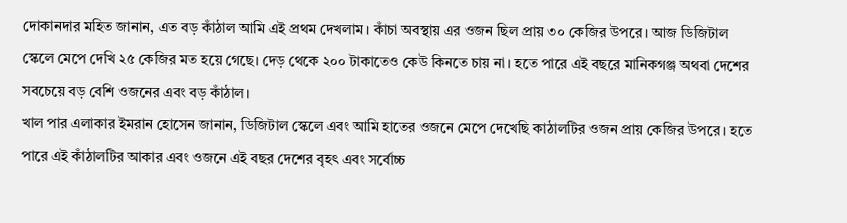দোকানদার মহিত জানান, এত বড় কাঁঠাল আমি এই প্রথম দেখলাম। কাঁচা অবস্থায় এর ওজন ছিল প্রায় ৩০ কেজির উপরে। আজ ডিজিটাল স্কেলে মেপে দেখি ২৫ কেজির মত হয়ে গেছে। দেড় থেকে ২০০ টাকাতেও কেউ কিনতে চায় না। হতে পারে এই বছরে মানিকগঞ্জ অথবা দেশের সবচেয়ে বড় বেশি ওজনের এবং বড় কাঁঠাল।
খাল পার এলাকার ইমরান হোসেন জানান, ডিজিটাল স্কেলে এবং আমি হাতের ওজনে মেপে দেখেছি কাঠালটির ওজন প্রায় কেজির উপরে। হতে পারে এই কাঁঠালটির আকার এবং ওজনে এই বছর দেশের বৃহৎ এবং সর্বোচ্চ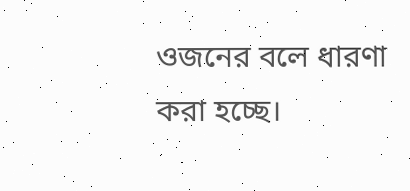ওজনের বলে ধারণা করা হচ্ছে।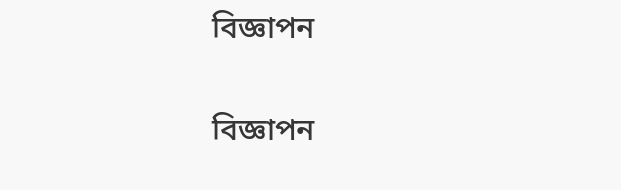বিজ্ঞাপন

বিজ্ঞাপন